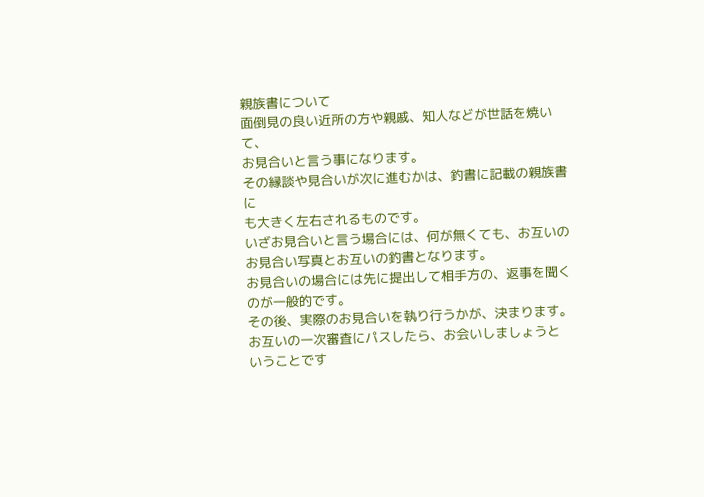親族書について
面倒見の良い近所の方や親戚、知人などが世話を焼いて、
お見合いと言う事になります。
その縁談や見合いが次に進むかは、釣書に記載の親族書に
も大きく左右されるものです。
いざお見合いと言う場合には、何が無くても、お互いの
お見合い写真とお互いの釣書となります。
お見合いの場合には先に提出して相手方の、返事を聞く
のが一般的です。
その後、実際のお見合いを執り行うかが、決まります。
お互いの一次審査にパスしたら、お会いしましょうと
いうことです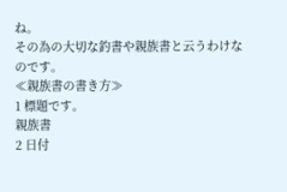ね。
その為の大切な釣書や親族書と云うわけなのです。
≪親族書の書き方≫
1 標題です。
親族書
2 日付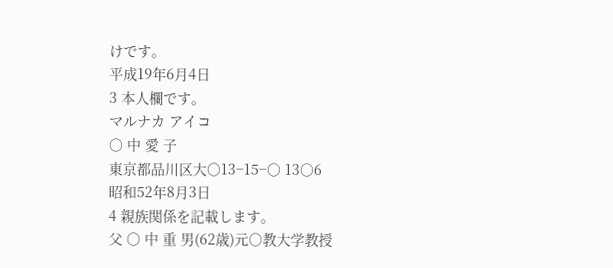けです。
平成19年6月4日
3 本人欄です。
マルナカ アイコ
○ 中 愛 子
東京都品川区大○13−15−○ 13○6
昭和52年8月3日
4 親族関係を記載します。
父 ○ 中 重 男(62歳)元○教大学教授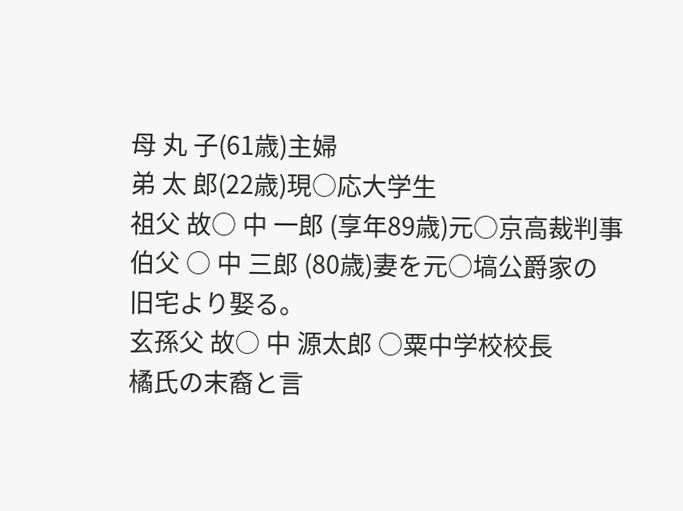母 丸 子(61歳)主婦
弟 太 郎(22歳)現○応大学生
祖父 故○ 中 一郎 (享年89歳)元○京高裁判事
伯父 ○ 中 三郎 (80歳)妻を元○塙公爵家の
旧宅より娶る。
玄孫父 故○ 中 源太郎 ○粟中学校校長
橘氏の末裔と言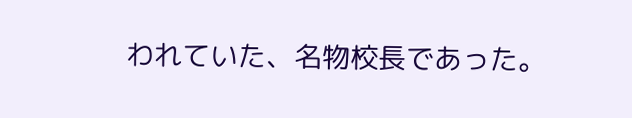われていた、名物校長であった。